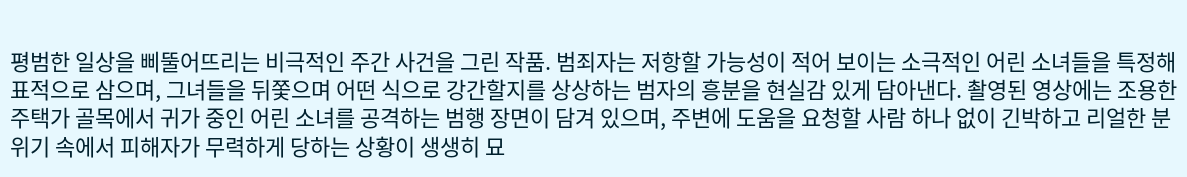평범한 일상을 삐뚤어뜨리는 비극적인 주간 사건을 그린 작품. 범죄자는 저항할 가능성이 적어 보이는 소극적인 어린 소녀들을 특정해 표적으로 삼으며, 그녀들을 뒤쫓으며 어떤 식으로 강간할지를 상상하는 범자의 흥분을 현실감 있게 담아낸다. 촬영된 영상에는 조용한 주택가 골목에서 귀가 중인 어린 소녀를 공격하는 범행 장면이 담겨 있으며, 주변에 도움을 요청할 사람 하나 없이 긴박하고 리얼한 분위기 속에서 피해자가 무력하게 당하는 상황이 생생히 묘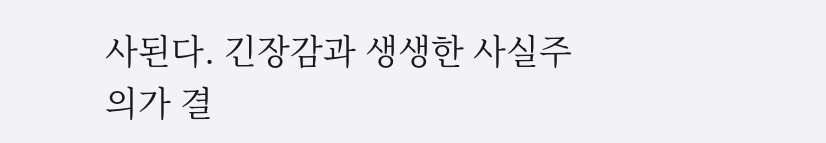사된다. 긴장감과 생생한 사실주의가 결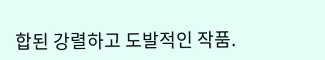합된 강렬하고 도발적인 작품.